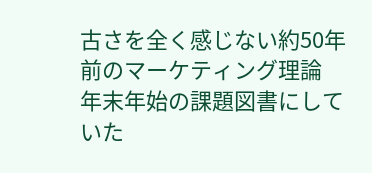古さを全く感じない約50年前のマーケティング理論
年末年始の課題図書にしていた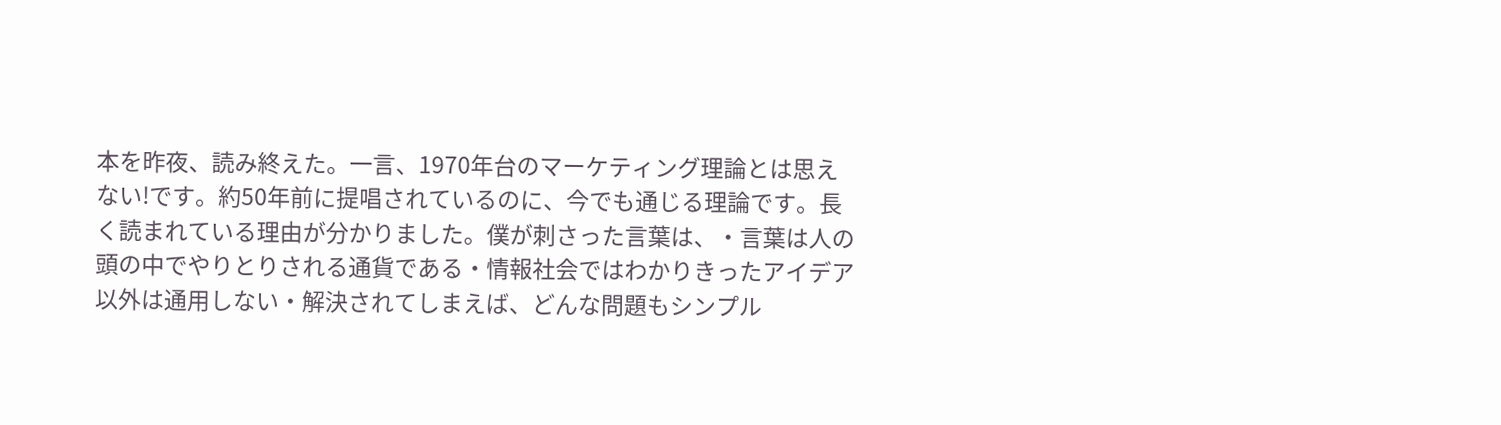本を昨夜、読み終えた。一言、1970年台のマーケティング理論とは思えない!です。約50年前に提唱されているのに、今でも通じる理論です。長く読まれている理由が分かりました。僕が刺さった言葉は、・言葉は人の頭の中でやりとりされる通貨である・情報社会ではわかりきったアイデア以外は通用しない・解決されてしまえば、どんな問題もシンプル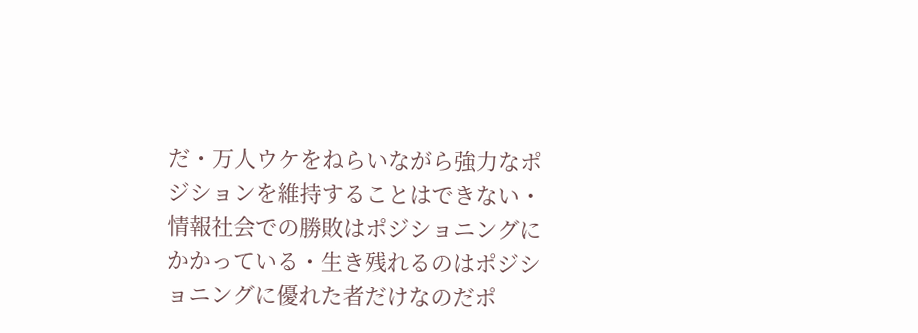だ・万人ウケをねらいながら強力なポジションを維持することはできない・情報社会での勝敗はポジショニングにかかっている・生き残れるのはポジショニングに優れた者だけなのだポ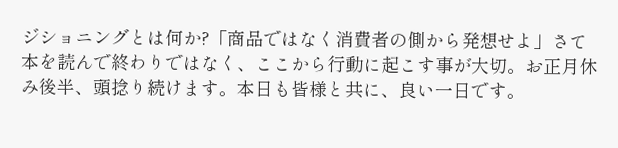ジショニングとは何か?「商品ではなく消費者の側から発想せよ」さて本を読んで終わりではなく、ここから行動に起こす事が大切。お正月休み後半、頭捻り続けます。本日も皆様と共に、良い一日です。